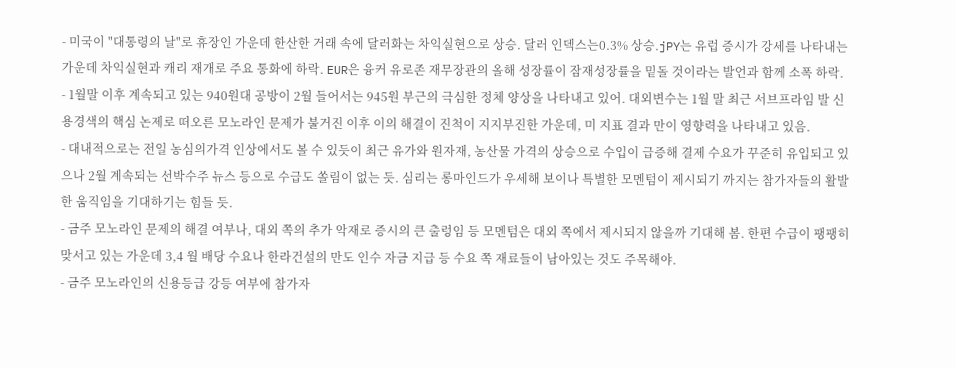- 미국이 "대통령의 날"로 휴장인 가운데 한산한 거래 속에 달러화는 차익실현으로 상승. 달러 인덱스는0.3% 상승.jPY는 유럽 증시가 강세를 나타내는 가운데 차익실현과 캐리 재개로 주요 통화에 하락. EUR은 융커 유로존 재무장관의 올해 성장률이 잠재성장률을 밑돌 것이라는 발언과 함께 소폭 하락.
- 1월말 이후 계속되고 있는 940원대 공방이 2월 들어서는 945원 부근의 극심한 정체 양상을 나타내고 있어. 대외변수는 1월 말 최근 서브프라임 발 신용경색의 핵심 논제로 떠오른 모노라인 문제가 불거진 이후 이의 해결이 진척이 지지부진한 가운데, 미 지표 결과 만이 영향력을 나타내고 있음.
- 대내적으로는 전일 농심의가격 인상에서도 볼 수 있듯이 최근 유가와 원자재, 농산물 가격의 상승으로 수입이 급증해 결제 수요가 꾸준히 유입되고 있으나 2월 계속되는 선박수주 뉴스 등으로 수급도 쏠림이 없는 듯. 심리는 롱마인드가 우세해 보이나 특별한 모멘텀이 제시되기 까지는 참가자들의 활발한 움직임을 기대하기는 힘들 듯.
- 금주 모노라인 문제의 해결 여부나, 대외 쪽의 추가 악재로 증시의 큰 출렁임 등 모멘텀은 대외 쪽에서 제시되지 않을까 기대해 봄. 한편 수급이 팽팽히 맞서고 있는 가운데 3,4 월 배당 수요나 한라건설의 만도 인수 자금 지급 등 수요 쪽 재료들이 남아있는 것도 주목해야.
- 금주 모노라인의 신용등급 강등 여부에 참가자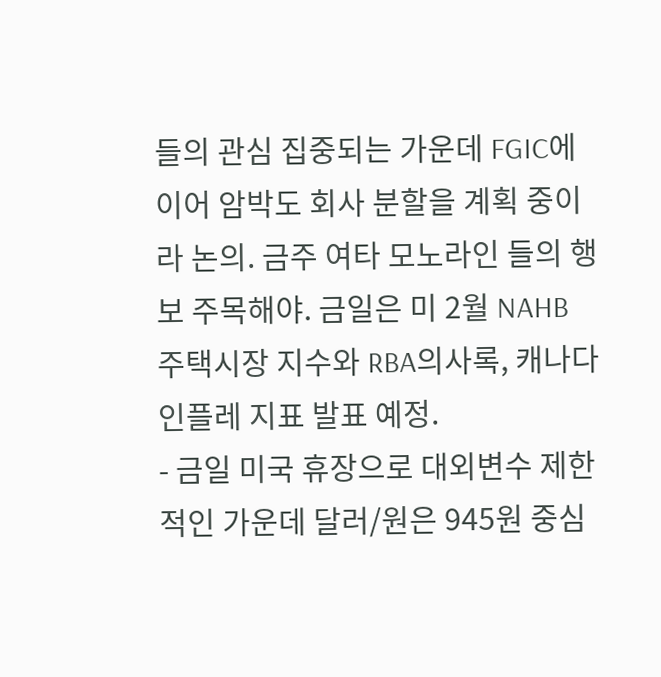들의 관심 집중되는 가운데 FGIC에 이어 암박도 회사 분할을 계획 중이라 논의. 금주 여타 모노라인 들의 행보 주목해야. 금일은 미 2월 NAHB 주택시장 지수와 RBA의사록, 캐나다 인플레 지표 발표 예정.
- 금일 미국 휴장으로 대외변수 제한적인 가운데 달러/원은 945원 중심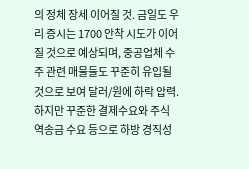의 정체 장세 이어질 것. 금일도 우리 증시는 1700 안착 시도가 이어질 것으로 예상되며, 중공업체 수주 관련 매물들도 꾸준히 유입될 것으로 보여 달러/원에 하락 압력. 하지만 꾸준한 결제수요와 주식 역송금 수요 등으로 하방 경직성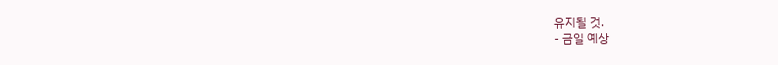유지될 것.
- 금일 예상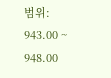범위: 943.00 ~ 948.00